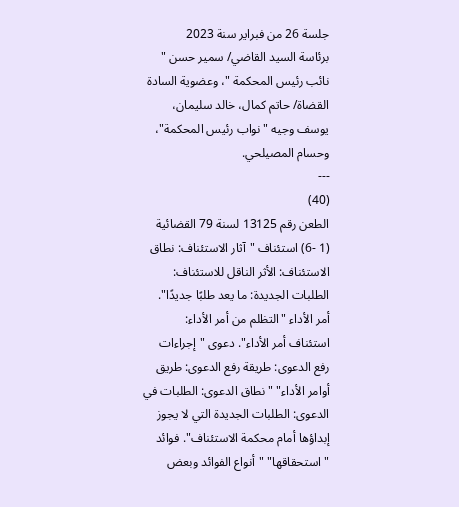جلسة 26 من فبراير سنة 2023
برئاسة السيد القاضي/ سمير حسن " نائب رئيس المحكمة "، وعضوية السادة القضاة/ حاتم كمال، خالد سليمان، يوسف وجيه "نواب رئيس المحكمة"، وحسام المصيلحي.
---
(40)
الطعن رقم 13125 لسنة 79 القضائية
(1 -6) استئناف "آثار الاستئناف: نطاق الاستئناف: الأثر الناقل للاستئناف: الطلبات الجديدة: ما يعد طلبًا جديدًا". أمر الأداء "التظلم من أمر الأداء: استئناف أمر الأداء". دعوى "إجراءات رفع الدعوى: طريقة رفع الدعوى: طريق أوامر الأداء" "نطاق الدعوى: الطلبات في الدعوى: الطلبات الجديدة التي لا يجوز إبداؤها أمام محكمة الاستئناف". فوائد "استحقاقها" "أنواع الفوائد وبعض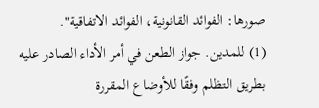صورها: الفوائد القانونية، الفوائد الاتفاقية".
(1) للمدين. جواز الطعن في أمر الأداء الصادر عليه بطريق التظلم وفقًا للأوضاع المقررة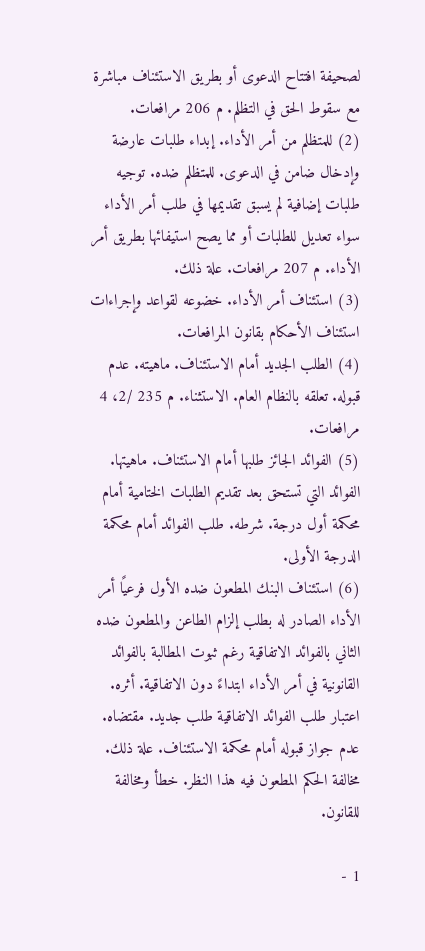لصحيفة افتتاح الدعوى أو بطريق الاستئناف مباشرة مع سقوط الحق في التظلم. م 206 مرافعات.
(2) للمتظلم من أمر الأداء. إبداء طلبات عارضة وإدخال ضامن في الدعوى. للمتظلم ضده. توجيه طلبات إضافية لم يسبق تقديمها في طلب أمر الأداء سواء تعديل للطلبات أو مما يصح استيفائها بطريق أمر الأداء. م 207 مرافعات. علة ذلك.
(3) استئناف أمر الأداء. خضوعه لقواعد وإجراءات استئناف الأحكام بقانون المرافعات.
(4) الطلب الجديد أمام الاستئناف. ماهيته. عدم قبوله. تعلقه بالنظام العام. الاستثناء. م 235 /2، 4 مرافعات.
(5) الفوائد الجائز طلبها أمام الاستئناف. ماهيتها. الفوائد التي تستحق بعد تقديم الطلبات الختامية أمام محكمة أول درجة. شرطه. طلب الفوائد أمام محكمة الدرجة الأولى.
(6) استئناف البنك المطعون ضده الأول فرعيًا أمر الأداء الصادر له بطلب إلزام الطاعن والمطعون ضده الثاني بالفوائد الاتفاقية رغم ثبوت المطالبة بالفوائد القانونية في أمر الأداء ابتداءً دون الاتفاقية. أثره. اعتبار طلب الفوائد الاتفاقية طلب جديد. مقتضاه. عدم جواز قبوله أمام محكمة الاستئناف. علة ذلك. مخالفة الحكم المطعون فيه هذا النظر. خطأ ومخالفة للقانون.

1 -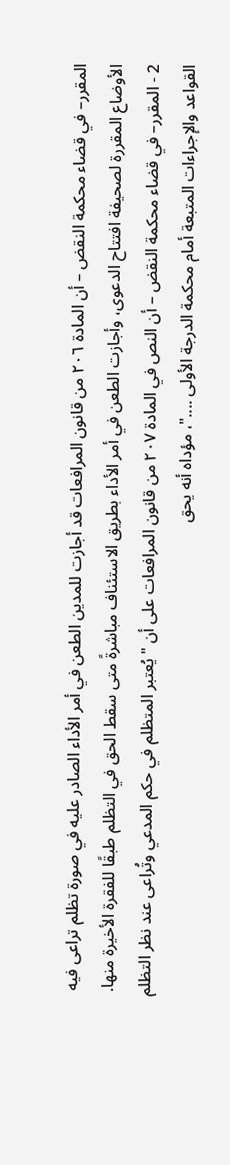المقرر– في قضاء محكمة النقض – أن المادة ٢٠٦ من قانون المرافعات قد أجازت للمدين الطعن في أمر الأداء الصادر عليه في صورة تظلم تراعى فيه الأوضاع المقررة لصحيفة افتتاح الدعوى، وأجازت الطعن في أمر الأداء بطريق الاستئناف مباشرةً متى سقط الحق في التظلم طبقًا للفقرة الأخيرة منها.
2 - المقرر– في قضاء محكمة النقض – أن النص في المادة ۲۰۷ من قانون المرافعات على أن " يُعتبر المتظلم في حكم المدعي وتُراعى عند نظر التظلم القواعد والإجراءات المتبعة أمام محكمة الدرجة الأولى ...."، مؤداه أنه يحق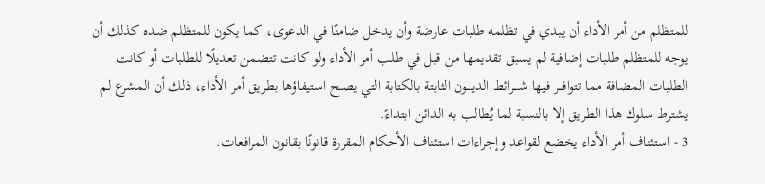للمتظلم من أمر الأداء أن يبدي في تظلمه طلبات عارضة وأن يدخل ضامنًا في الدعوى، كما يكون للمتظلم ضده كذلك أن يوجه للمتظلم طلبات إضافية لم يسبق تقديمها من قبل في طلب أمر الأداء ولو كانت تتضمن تعديلًا للطلبات أو كانت الطلبات المضافة مما تتوافـــر فيها شــــرائط الديــــون الثابتة بالكتابة التي يصــح استيفاؤها بطريق أمر الأداء، ذلك أن المشرع لم يشترط سلوك هذا الطريق إلا بالنسبة لما يُطالب به الدائن ابتداءً.
3 - استئناف أمر الأداء يخضع لقواعد وإجراءات استئناف الأحكام المقررة قانونًا بقانون المرافعات.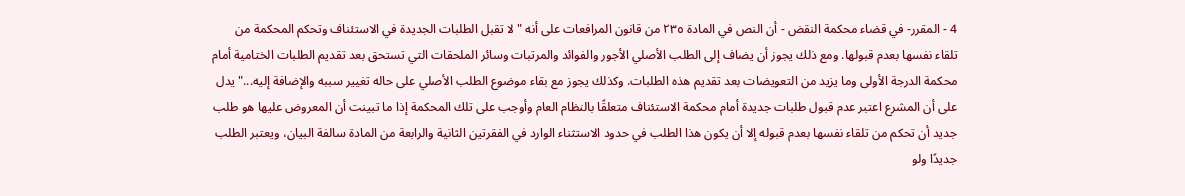4 - المقرر- في قضاء محكمة النقض - أن النص في المادة ٢٣٥ من قانون المرافعات على أنه " لا تقبل الطلبات الجديدة في الاستئناف وتحكم المحكمة من تلقاء نفسها بعدم قبولها. ومع ذلك يجوز أن يضاف إلى الطلب الأصلي الأجور والفوائد والمرتبات وسائر الملحقات التي تستحق بعد تقديم الطلبات الختامية أمام محكمة الدرجة الأولى وما يزيد من التعويضات بعد تقديم هذه الطلبات. وكذلك يجوز مع بقاء موضوع الطلب الأصلي على حاله تغيير سببه والإضافة إليه..." يدل على أن المشرع اعتبر عدم قبول طلبات جديدة أمام محكمة الاستئناف متعلقًا بالنظام العام وأوجب على تلك المحكمة إذا ما تبينت أن المعروض عليها هو طلب جديد أن تحكم من تلقاء نفسها بعدم قبوله إلا أن يكون هذا الطلب في حدود الاستثناء الوارد في الفقرتين الثانية والرابعة من المادة سالفة البيان، ويعتبر الطلب جديدًا ولو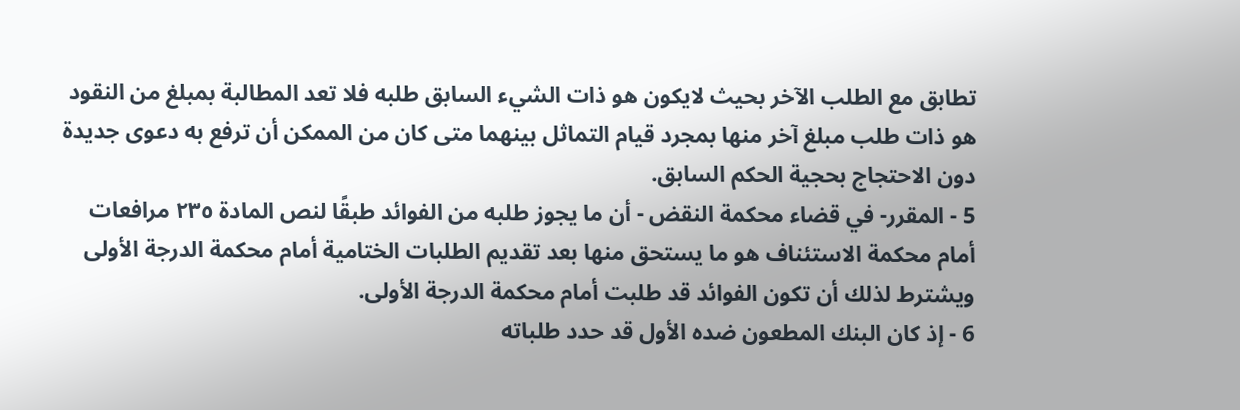تطابق مع الطلب الآخر بحيث لايكون هو ذات الشيء السابق طلبه فلا تعد المطالبة بمبلغ من النقود هو ذات طلب مبلغ آخر منها بمجرد قيام التماثل بينهما متى كان من الممكن أن ترفع به دعوى جديدة دون الاحتجاج بحجية الحكم السابق.
5 - المقرر- في قضاء محكمة النقض - أن ما يجوز طلبه من الفوائد طبقًا لنص المادة ٢٣٥ مرافعات أمام محكمة الاستئناف هو ما يستحق منها بعد تقديم الطلبات الختامية أمام محكمة الدرجة الأولى ويشترط لذلك أن تكون الفوائد قد طلبت أمام محكمة الدرجة الأولى.
6 - إذ كان البنك المطعون ضده الأول قد حدد طلباته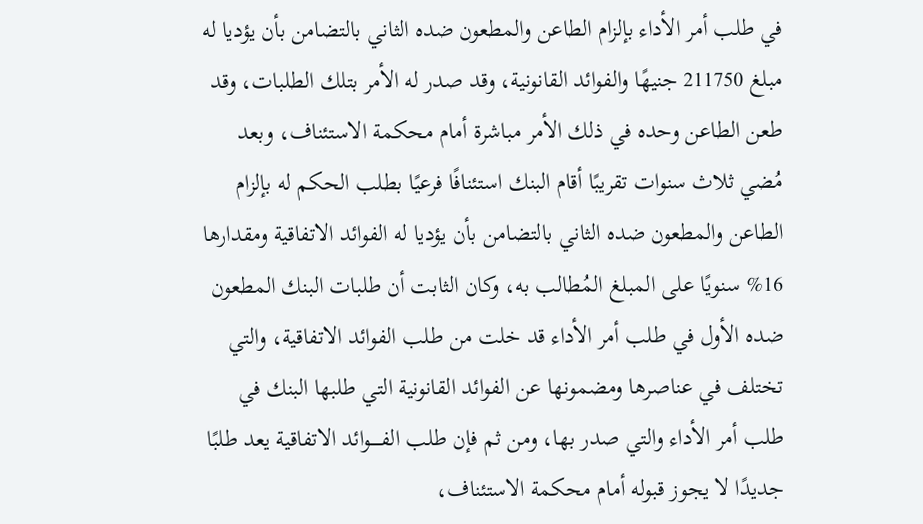في طلب أمر الأداء بإلزام الطاعن والمطعون ضده الثاني بالتضامن بأن يؤديا له مبلغ 211750 جنيهًا والفوائد القانونية، وقد صدر له الأمر بتلك الطلبات، وقد طعن الطاعن وحده في ذلك الأمر مباشرة أمام محكمة الاستئناف، وبعد مُضي ثلاث سنوات تقريبًا أقام البنك استئنافًا فرعيًا بطلب الحكم له بإلزام الطاعن والمطعون ضده الثاني بالتضامن بأن يؤديا له الفوائد الاتفاقية ومقدارها 16% سنويًا على المبلغ المُطالب به، وكان الثابت أن طلبات البنك المطعون ضده الأول في طلب أمر الأداء قد خلت من طلب الفوائد الاتفاقية، والتي تختلف في عناصرها ومضمونها عن الفوائد القانونية التي طلبها البنك في طلب أمر الأداء والتي صدر بها، ومن ثم فإن طلب الفـــــوائد الاتفاقية يعد طلبًا جديدًا لا يجوز قبوله أمام محكمة الاستئناف،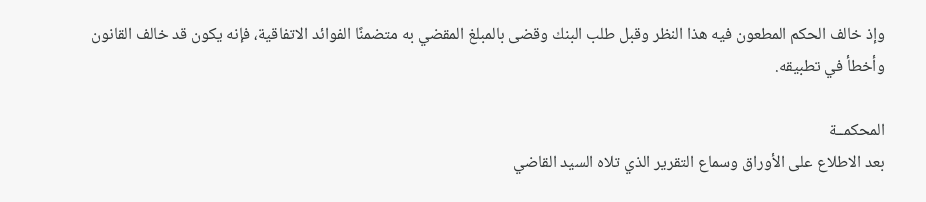وإذ خالف الحكم المطعون فيه هذا النظر وقبل طلب البنك وقضى بالمبلغ المقضي به متضمنًا الفوائد الاتفاقية، فإنه يكون قد خالف القانون وأخطأ في تطبيقه.

المحكمــة
بعد الاطلاع على الأوراق وسماع التقرير الذي تلاه السيد القاضي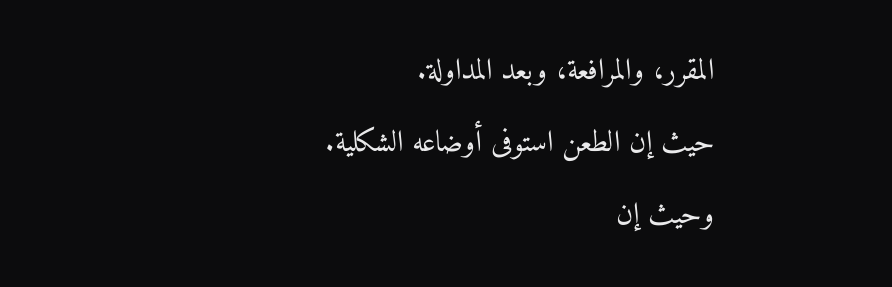المقرر، والمرافعة، وبعد المداولة.
حيث إن الطعن استوفى أوضاعه الشكلية.
وحيث إن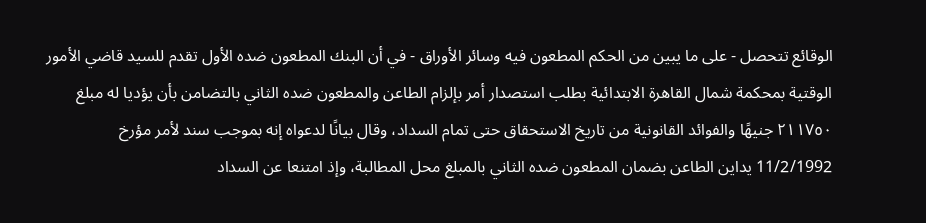الوقائع تتحصل - على ما يبين من الحكم المطعون فيه وسائر الأوراق - في أن البنك المطعون ضده الأول تقدم للسيد قاضي الأمور الوقتية بمحكمة شمال القاهرة الابتدائية بطلب استصدار أمر بإلزام الطاعن والمطعون ضده الثاني بالتضامن بأن يؤديا له مبلغ ۲۱۱۷٥۰ جنيهًا والفوائد القانونية من تاريخ الاستحقاق حتى تمام السداد، وقال بيانًا لدعواه إنه بموجب سند لأمر مؤرخ 11/2/1992 يداين الطاعن بضمان المطعون ضده الثاني بالمبلغ محل المطالبة، وإذ امتنعا عن السداد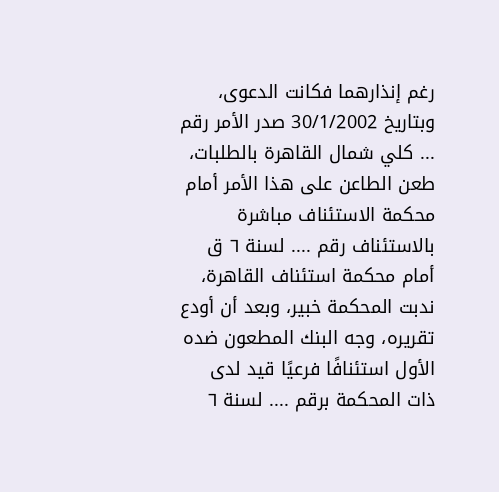رغم إنذارهما فكانت الدعوى، وبتاريخ 30/1/2002 صدر الأمر رقم ... كلي شمال القاهرة بالطلبات، طعن الطاعن على هذا الأمر أمام محكمة الاستئناف مباشرة بالاستئناف رقم .... لسنة ٦ ق أمام محكمة استئناف القاهرة، ندبت المحكمة خبير، وبعد أن أودع تقريره، وجه البنك المطعون ضده الأول استئنافًا فرعيًا قيد لدى ذات المحكمة برقم .... لسنة ٦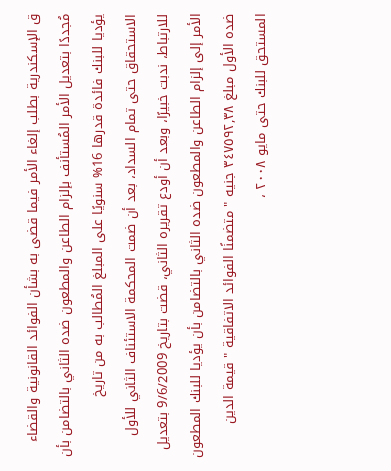ق الإسكندرية بطلب إلغاء الأمر فيما قضى به بشأن الفوائد القانونية والقضاء مُجددًا بتعديل الأمر المُستأنف بإلزام الطاعن والمطعون ضده الثاني بالتضامن بأن يؤديا للبنك فائدة قدرها 16% سنويًا على المبلغ المُطالب به من تاريخ الاستحقاق حتى تمام السداد، بعد أن ضمت المحكمة الاستئناف الثاني للأول للارتباط، ندبت خبيرًا، وبعد أن أودع تقريره الثاني، قضت بتاريخ 9/6/2009 بتعديل الأمر إلى إلزام الطاعن والمطعون ضده الثاني بالتضامن بأن يؤديا للبنك المطعون ضده الأول مبلغ ٣٤٧٥۹۲,۳۸ جنيه " متضمنًا الفوائد الاتفاقية " قيمة الدين المستحق للبنك حتى مايو ۲۰۰۸ ،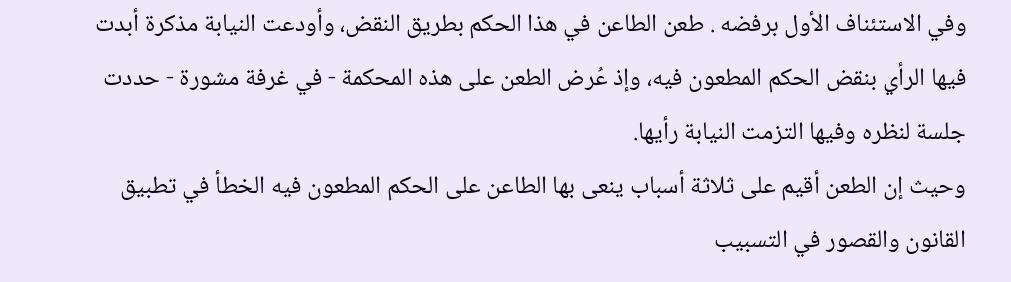وفي الاستئناف الأول برفضه . طعن الطاعن في هذا الحكم بطريق النقض، وأودعت النيابة مذكرة أبدت فيها الرأي بنقض الحكم المطعون فيه، وإذ عُرض الطعن على هذه المحكمة - في غرفة مشورة - حددت جلسة لنظره وفيها التزمت النيابة رأيها.
وحيث إن الطعن أقيم على ثلاثة أسباب ينعى بها الطاعن على الحكم المطعون فيه الخطأ في تطبيق القانون والقصور في التسبيب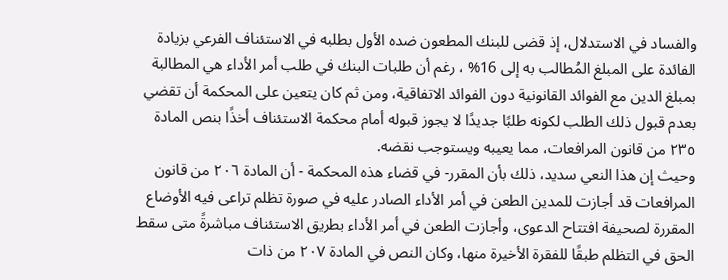والفساد في الاستدلال، إذ قضى للبنك المطعون ضده الأول بطلبه في الاستئناف الفرعي بزيادة الفائدة على المبلغ المُطالب به إلى 16% ، رغم أن طلبات البنك في طلب أمر الأداء هي المطالبة بمبلغ الدين مع الفوائد القانونية دون الفوائد الاتفاقية، ومن ثم كان يتعين على المحكمة أن تقضي بعدم قبول ذلك الطلب لكونه طلبًا جديدًا لا يجوز قبوله أمام محكمة الاستئناف أخذًا بنص المادة ۲۳٥ من قانون المرافعات، مما يعيبه ويستوجب نقضه.
وحيث إن هذا النعي سديد، ذلك بأن المقرر- في قضاء هذه المحكمة - أن المادة ٢٠٦ من قانون المرافعات قد أجازت للمدين الطعن في أمر الأداء الصادر عليه في صورة تظلم تراعى فيه الأوضاع المقررة لصحيفة افتتاح الدعوى، وأجازت الطعن في أمر الأداء بطريق الاستئناف مباشرةً متى سقط الحق في التظلم طبقًا للفقرة الأخيرة منها، وكان النص في المادة ۲۰۷ من ذات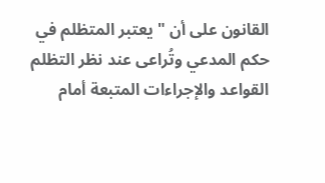القانون على أن " يعتبر المتظلم في حكم المدعي وتُراعى عند نظر التظلم القواعد والإجراءات المتبعة أمام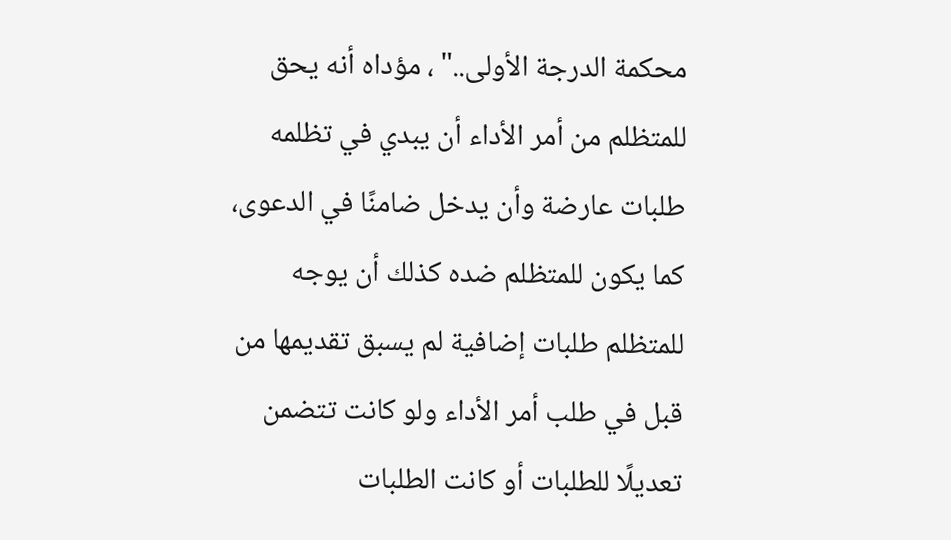محكمة الدرجة الأولى.." ، مؤداه أنه يحق للمتظلم من أمر الأداء أن يبدي في تظلمه طلبات عارضة وأن يدخل ضامنًا في الدعوى، كما يكون للمتظلم ضده كذلك أن يوجه للمتظلم طلبات إضافية لم يسبق تقديمها من قبل في طلب أمر الأداء ولو كانت تتضمن تعديلًا للطلبات أو كانت الطلبات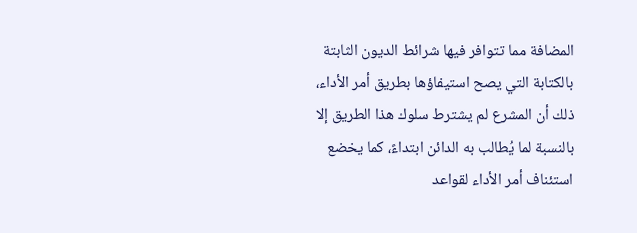المضافة مما تتوافر فيها شرائط الديون الثابتة بالكتابة التي يصح استيفاؤها بطريق أمر الأداء، ذلك أن المشرع لم يشترط سلوك هذا الطريق إلا بالنسبة لما يُطالب به الدائن ابتداءً، كما يخضع استئناف أمر الأداء لقواعد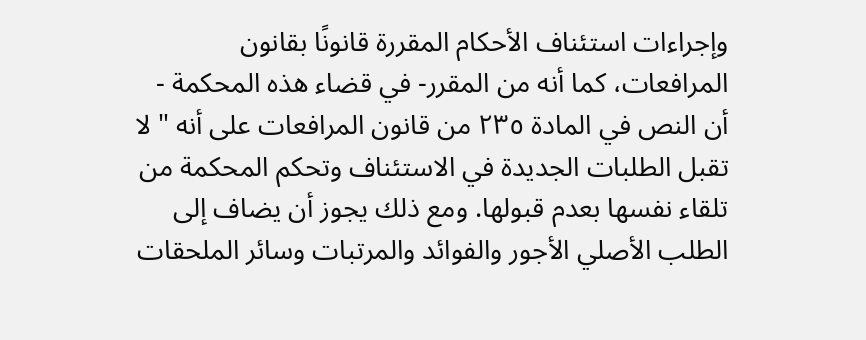وإجراءات استئناف الأحكام المقررة قانونًا بقانون المرافعات، كما أنه من المقرر- في قضاء هذه المحكمة - أن النص في المادة ٢٣٥ من قانون المرافعات على أنه " لا تقبل الطلبات الجديدة في الاستئناف وتحكم المحكمة من تلقاء نفسها بعدم قبولها. ومع ذلك يجوز أن يضاف إلى الطلب الأصلي الأجور والفوائد والمرتبات وسائر الملحقات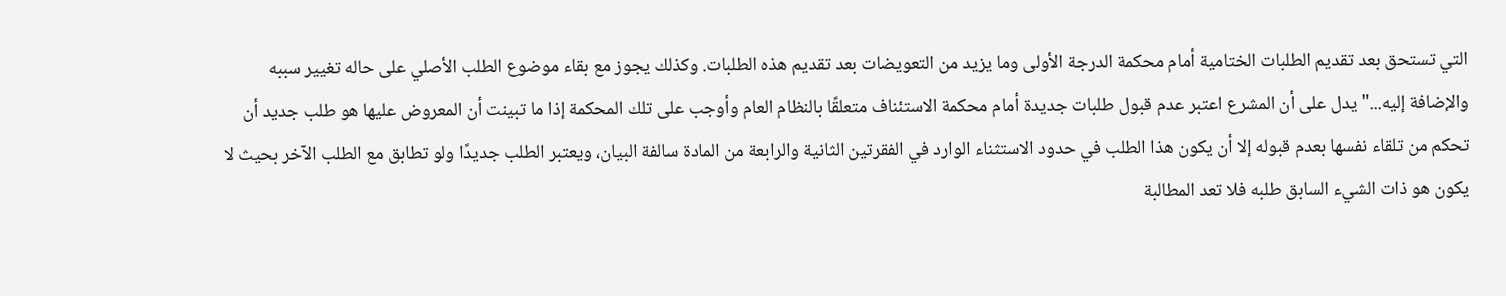التي تستحق بعد تقديم الطلبات الختامية أمام محكمة الدرجة الأولى وما يزيد من التعويضات بعد تقديم هذه الطلبات. وكذلك يجوز مع بقاء موضوع الطلب الأصلي على حاله تغيير سببه والإضافة إليه..." يدل على أن المشرع اعتبر عدم قبول طلبات جديدة أمام محكمة الاستئناف متعلقًا بالنظام العام وأوجب على تلك المحكمة إذا ما تبينت أن المعروض عليها هو طلب جديد أن تحكم من تلقاء نفسها بعدم قبوله إلا أن يكون هذا الطلب في حدود الاستثناء الوارد في الفقرتين الثانية والرابعة من المادة سالفة البيان، ويعتبر الطلب جديدًا ولو تطابق مع الطلب الآخر بحيث لا يكون هو ذات الشيء السابق طلبه فلا تعد المطالبة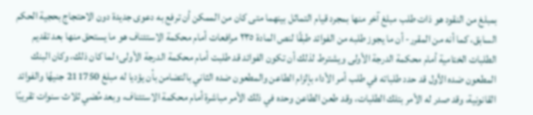بمبلغ من النقود هو ذات طلب مبلغ آخر منها بمجرد قيام التماثل بينهما متى كان من الممكن أن ترفع به دعوى جديدة دون الاحتجاج بحجية الحكم السابق، كما أنه من المقرر- أن ما يجوز طلبه من الفوائد طبقًا لنص المادة ٢٣٥ مرافعات أمام محكمة الاستئناف هو ما يستحق منها بعد تقديم الطلبات الختامية أمام محكمة الدرجة الأولى ويشترط لذلك أن تكون الفوائد قد طلبت أمام محكمة الدرجة الأولى؛ لما كان ذلك، وكان البنك المطعون ضده الأول قد حدد طلباته في طلب أمر الأداء بإلزام الطاعن والمطعون ضده الثاني بالتضامن بأن يؤديا له مبلغ 211750 جنيهًا والفوائد القانونية، وقد صدر له الأمر بتلك الطلبات، وقد طعن الطاعن وحده في ذلك الأمر مباشرة أمام محكمة الاستئناف، وبعد مُضي ثلاث سنوات تقريبًا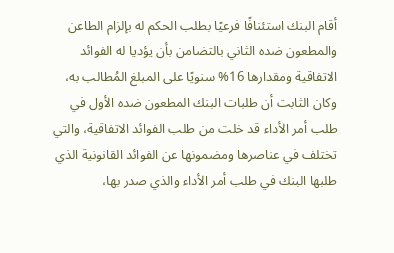أقام البنك استئنافًا فرعيًا بطلب الحكم له بإلزام الطاعن والمطعون ضده الثاني بالتضامن بأن يؤديا له الفوائد الاتفاقية ومقدارها 16% سنويًا على المبلغ المُطالب به، وكان الثابت أن طلبات البنك المطعون ضده الأول في طلب أمر الأداء قد خلت من طلب الفوائد الاتفاقية، والتي تختلف في عناصرها ومضمونها عن الفوائد القانونية الذي طلبها البنك في طلب أمر الأداء والذي صدر بها،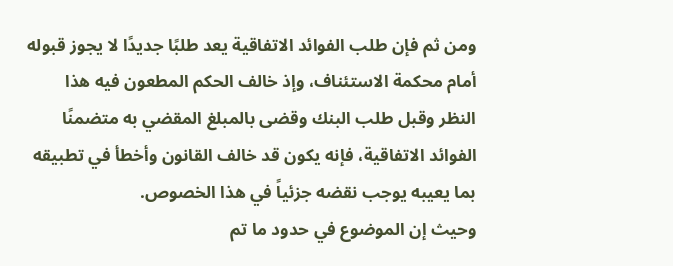ومن ثم فإن طلب الفوائد الاتفاقية يعد طلبًا جديدًا لا يجوز قبوله أمام محكمة الاستئناف، وإذ خالف الحكم المطعون فيه هذا النظر وقبل طلب البنك وقضى بالمبلغ المقضي به متضمنًا الفوائد الاتفاقية، فإنه يكون قد خالف القانون وأخطأ في تطبيقه بما يعيبه يوجب نقضه جزئياً في هذا الخصوص.
وحيث إن الموضوع في حدود ما تم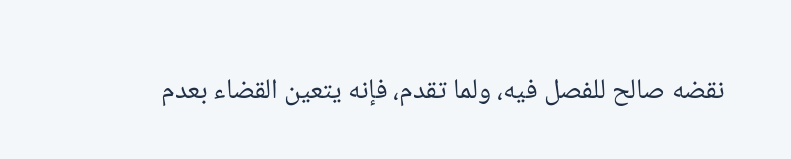نقضه صالح للفصل فيه، ولما تقدم، فإنه يتعين القضاء بعدم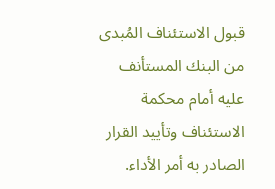قبول الاستئناف المُبدى من البنك المستأنف عليه أمام محكمة الاستئناف وتأييد القرار الصادر به أمر الأداء.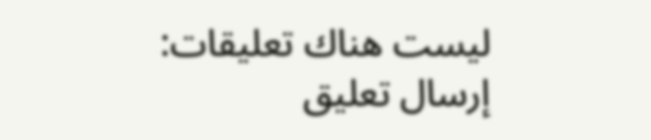ليست هناك تعليقات:
إرسال تعليق